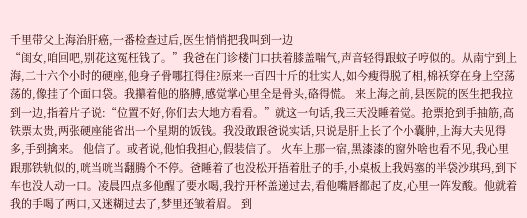千里带父上海治肝癌,一番检查过后,医生悄悄把我叫到一边
“闺女,咱回吧,别花这冤枉钱了。”我爸在门诊楼门口扶着膝盖喘气,声音轻得跟蚊子哼似的。从南宁到上海,二十六个小时的硬座,他身子骨哪扛得住?原来一百四十斤的壮实人,如今瘦得脱了相,棉袄穿在身上空荡荡的,像挂了个面口袋。我攥着他的胳膊,感觉掌心里全是骨头,硌得慌。 来上海之前,县医院的医生把我拉到一边,指着片子说:“位置不好,你们去大地方看看。”就这一句话,我三天没睡着觉。抢票抢到手抽筋,高铁票太贵,两张硬座能省出一个星期的饭钱。我没敢跟爸说实话,只说是肝上长了个小囊肿,上海大夫见得多,手到擒来。 他信了。或者说,他怕我担心,假装信了。 火车上那一宿,黑漆漆的窗外啥也看不见,我心里跟那铁轨似的,咣当咣当翻腾个不停。爸睡着了也没松开捂着肚子的手,小桌板上我妈塞的半袋沙琪玛,到下车也没人动一口。凌晨四点多他醒了要水喝,我拧开杯盖递过去,看他嘴唇都起了皮,心里一阵发酸。他就着我的手喝了两口,又迷糊过去了,梦里还皱着眉。 到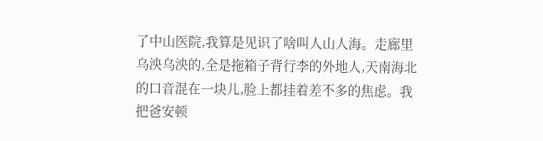了中山医院,我算是见识了啥叫人山人海。走廊里乌泱乌泱的,全是拖箱子背行李的外地人,天南海北的口音混在一块儿,脸上都挂着差不多的焦虑。我把爸安顿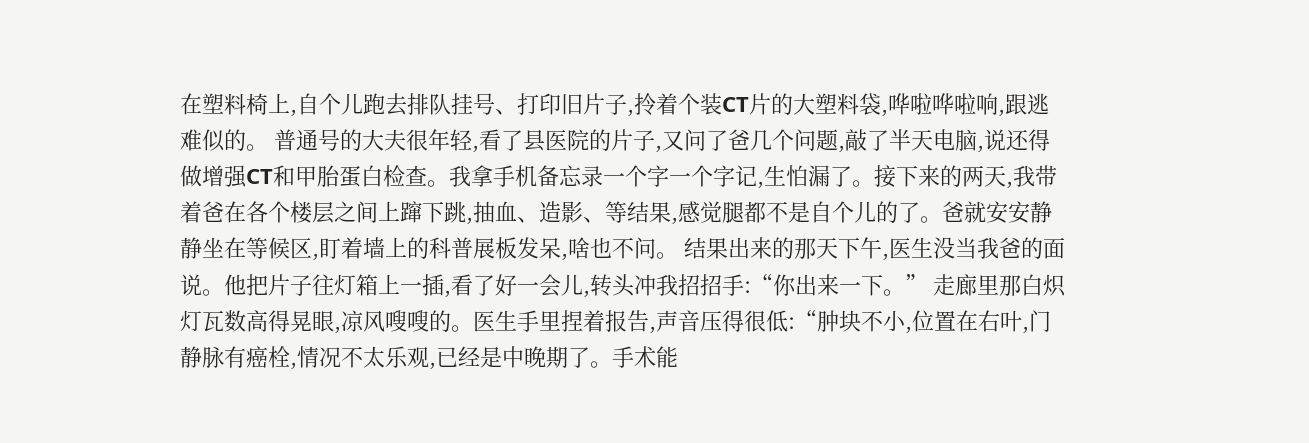在塑料椅上,自个儿跑去排队挂号、打印旧片子,拎着个装CT片的大塑料袋,哗啦哗啦响,跟逃难似的。 普通号的大夫很年轻,看了县医院的片子,又问了爸几个问题,敲了半天电脑,说还得做增强CT和甲胎蛋白检查。我拿手机备忘录一个字一个字记,生怕漏了。接下来的两天,我带着爸在各个楼层之间上蹿下跳,抽血、造影、等结果,感觉腿都不是自个儿的了。爸就安安静静坐在等候区,盯着墙上的科普展板发呆,啥也不问。 结果出来的那天下午,医生没当我爸的面说。他把片子往灯箱上一插,看了好一会儿,转头冲我招招手:“你出来一下。” 走廊里那白炽灯瓦数高得晃眼,凉风嗖嗖的。医生手里捏着报告,声音压得很低:“肿块不小,位置在右叶,门静脉有癌栓,情况不太乐观,已经是中晚期了。手术能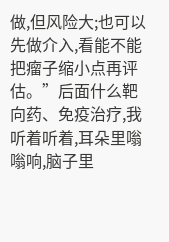做,但风险大;也可以先做介入,看能不能把瘤子缩小点再评估。”后面什么靶向药、免疫治疗,我听着听着,耳朵里嗡嗡响,脑子里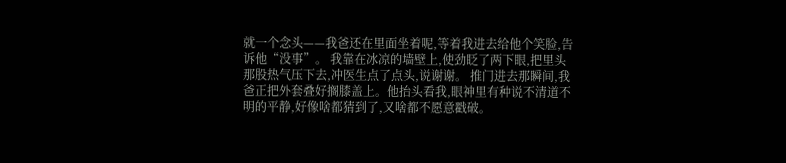就一个念头——我爸还在里面坐着呢,等着我进去给他个笑脸,告诉他“没事”。 我靠在冰凉的墙壁上,使劲眨了两下眼,把里头那股热气压下去,冲医生点了点头,说谢谢。 推门进去那瞬间,我爸正把外套叠好搁膝盖上。他抬头看我,眼神里有种说不清道不明的平静,好像啥都猜到了,又啥都不愿意戳破。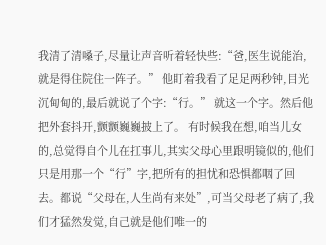我清了清嗓子,尽量让声音听着轻快些:“爸,医生说能治,就是得住院住一阵子。” 他盯着我看了足足两秒钟,目光沉甸甸的,最后就说了个字:“行。” 就这一个字。然后他把外套抖开,颤颤巍巍披上了。 有时候我在想,咱当儿女的,总觉得自个儿在扛事儿,其实父母心里跟明镜似的,他们只是用那一个“行”字,把所有的担忧和恐惧都咽了回去。都说“父母在,人生尚有来处”,可当父母老了病了,我们才猛然发觉,自己就是他们唯一的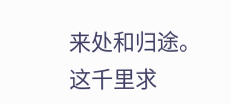来处和归途。这千里求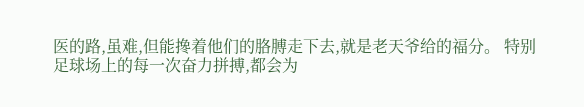医的路,虽难,但能搀着他们的胳膊走下去,就是老天爷给的福分。 特别
足球场上的每一次奋力拼搏,都会为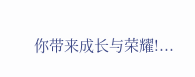你带来成长与荣耀!...